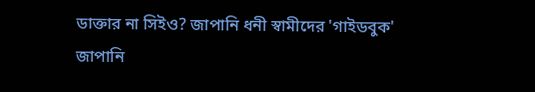ডাক্তার না সিইও? জাপানি ধনী স্বামীদের 'গাইডবুক'
জাপানি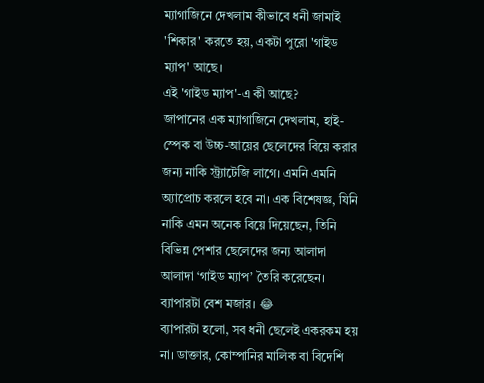ম্যাগাজিনে দেখলাম কীভাবে ধনী জামাই 'শিকার' করতে হয়, একটা পুরো 'গাইড ম্যাপ' আছে।
এই 'গাইড ম্যাপ'-এ কী আছে?
জাপানের এক ম্যাগাজিনে দেখলাম, হাই-স্পেক বা উচ্চ-আয়ের ছেলেদের বিয়ে করার জন্য নাকি স্ট্র্যাটেজি লাগে। এমনি এমনি অ্যাপ্রোচ করলে হবে না। এক বিশেষজ্ঞ, যিনি নাকি এমন অনেক বিয়ে দিয়েছেন, তিনি বিভিন্ন পেশার ছেলেদের জন্য আলাদা আলাদা ‘গাইড ম্যাপ’ তৈরি করেছেন। ব্যাপারটা বেশ মজার। 😂
ব্যাপারটা হলো, সব ধনী ছেলেই একরকম হয় না। ডাক্তার, কোম্পানির মালিক বা বিদেশি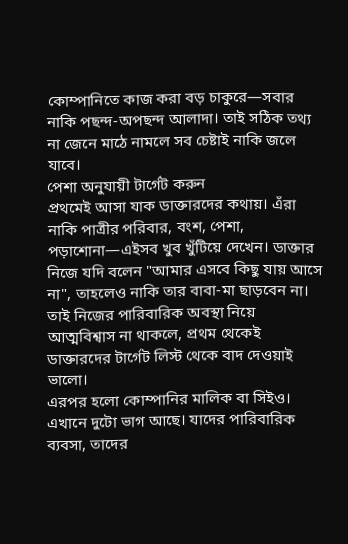কোম্পানিতে কাজ করা বড় চাকুরে—সবার নাকি পছন্দ-অপছন্দ আলাদা। তাই সঠিক তথ্য না জেনে মাঠে নামলে সব চেষ্টাই নাকি জলে যাবে।
পেশা অনুযায়ী টার্গেট করুন
প্রথমেই আসা যাক ডাক্তারদের কথায়। এঁরা নাকি পাত্রীর পরিবার, বংশ, পেশা, পড়াশোনা—এইসব খুব খুঁটিয়ে দেখেন। ডাক্তার নিজে যদি বলেন "আমার এসবে কিছু যায় আসে না", তাহলেও নাকি তার বাবা-মা ছাড়বেন না। তাই নিজের পারিবারিক অবস্থা নিয়ে আত্মবিশ্বাস না থাকলে, প্রথম থেকেই ডাক্তারদের টার্গেট লিস্ট থেকে বাদ দেওয়াই ভালো।
এরপর হলো কোম্পানির মালিক বা সিইও। এখানে দুটো ভাগ আছে। যাদের পারিবারিক ব্যবসা, তাদের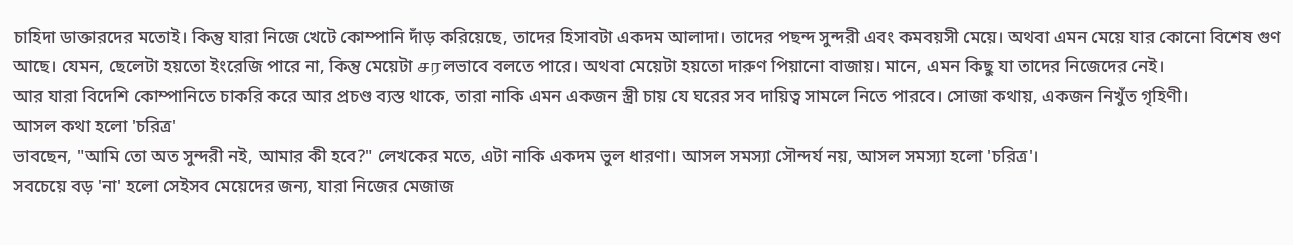চাহিদা ডাক্তারদের মতোই। কিন্তু যারা নিজে খেটে কোম্পানি দাঁড় করিয়েছে, তাদের হিসাবটা একদম আলাদা। তাদের পছন্দ সুন্দরী এবং কমবয়সী মেয়ে। অথবা এমন মেয়ে যার কোনো বিশেষ গুণ আছে। যেমন, ছেলেটা হয়তো ইংরেজি পারে না, কিন্তু মেয়েটা சரলভাবে বলতে পারে। অথবা মেয়েটা হয়তো দারুণ পিয়ানো বাজায়। মানে, এমন কিছু যা তাদের নিজেদের নেই।
আর যারা বিদেশি কোম্পানিতে চাকরি করে আর প্রচণ্ড ব্যস্ত থাকে, তারা নাকি এমন একজন স্ত্রী চায় যে ঘরের সব দায়িত্ব সামলে নিতে পারবে। সোজা কথায়, একজন নিখুঁত গৃহিণী।
আসল কথা হলো 'চরিত্র'
ভাবছেন, "আমি তো অত সুন্দরী নই, আমার কী হবে?" লেখকের মতে, এটা নাকি একদম ভুল ধারণা। আসল সমস্যা সৌন্দর্য নয়, আসল সমস্যা হলো 'চরিত্র'।
সবচেয়ে বড় 'না' হলো সেইসব মেয়েদের জন্য, যারা নিজের মেজাজ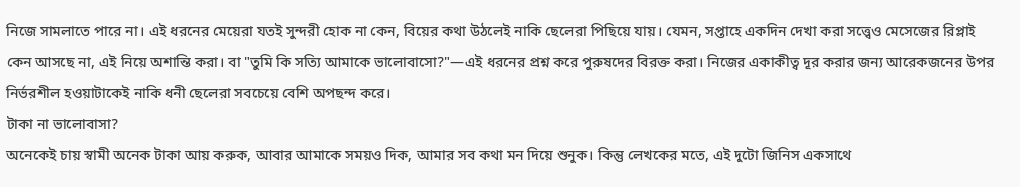নিজে সামলাতে পারে না। এই ধরনের মেয়েরা যতই সুন্দরী হোক না কেন, বিয়ের কথা উঠলেই নাকি ছেলেরা পিছিয়ে যায়। যেমন, সপ্তাহে একদিন দেখা করা সত্ত্বেও মেসেজের রিপ্লাই কেন আসছে না, এই নিয়ে অশান্তি করা। বা "তুমি কি সত্যি আমাকে ভালোবাসো?"—এই ধরনের প্রশ্ন করে পুরুষদের বিরক্ত করা। নিজের একাকীত্ব দূর করার জন্য আরেকজনের উপর নির্ভরশীল হওয়াটাকেই নাকি ধনী ছেলেরা সবচেয়ে বেশি অপছন্দ করে।
টাকা না ভালোবাসা?
অনেকেই চায় স্বামী অনেক টাকা আয় করুক, আবার আমাকে সময়ও দিক, আমার সব কথা মন দিয়ে শুনুক। কিন্তু লেখকের মতে, এই দুটো জিনিস একসাথে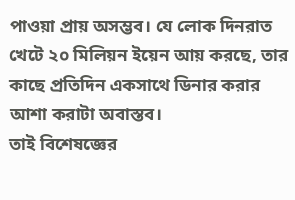পাওয়া প্রায় অসম্ভব। যে লোক দিনরাত খেটে ২০ মিলিয়ন ইয়েন আয় করছে, তার কাছে প্রতিদিন একসাথে ডিনার করার আশা করাটা অবাস্তব।
তাই বিশেষজ্ঞের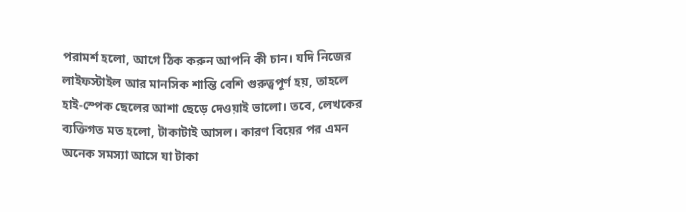পরামর্শ হলো, আগে ঠিক করুন আপনি কী চান। যদি নিজের লাইফস্টাইল আর মানসিক শান্তি বেশি গুরুত্বপূর্ণ হয়, তাহলে হাই-স্পেক ছেলের আশা ছেড়ে দেওয়াই ভালো। তবে, লেখকের ব্যক্তিগত মত হলো, টাকাটাই আসল। কারণ বিয়ের পর এমন অনেক সমস্যা আসে যা টাকা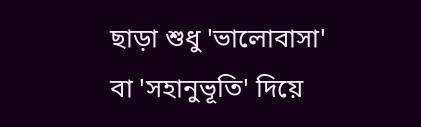ছাড়া শুধু 'ভালোবাসা' বা 'সহানুভূতি' দিয়ে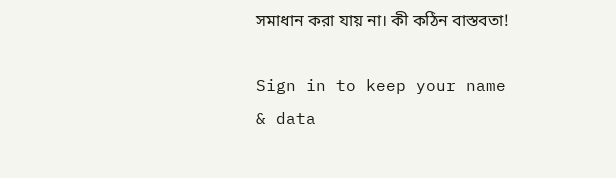সমাধান করা যায় না। কী কঠিন বাস্তবতা!

Sign in to keep your name & data